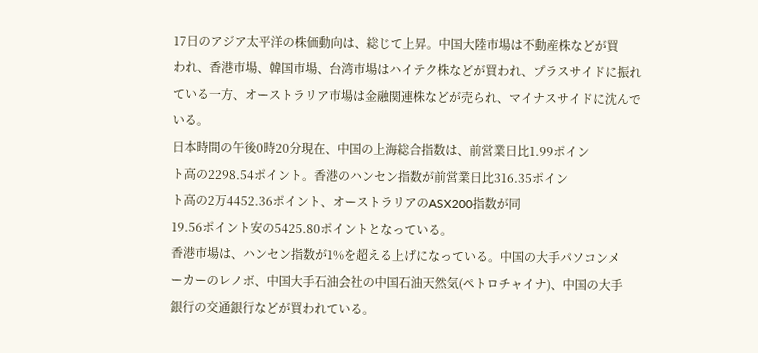17日のアジア太平洋の株価動向は、総じて上昇。中国大陸市場は不動産株などが買
われ、香港市場、韓国市場、台湾市場はハイテク株などが買われ、プラスサイドに振れ
ている一方、オーストラリア市場は金融関連株などが売られ、マイナスサイドに沈んで
いる。
日本時間の午後0時20分現在、中国の上海総合指数は、前営業日比1.99ポイン
ト高の2298.54ポイント。香港のハンセン指数が前営業日比316.35ポイン
ト高の2万4452.36ポイント、オーストラリアのASX200指数が同
19.56ポイント安の5425.80ポイントとなっている。
香港市場は、ハンセン指数が1%を超える上げになっている。中国の大手パソコンメ
ーカーのレノボ、中国大手石油会社の中国石油天然気(ペトロチャイナ)、中国の大手
銀行の交通銀行などが買われている。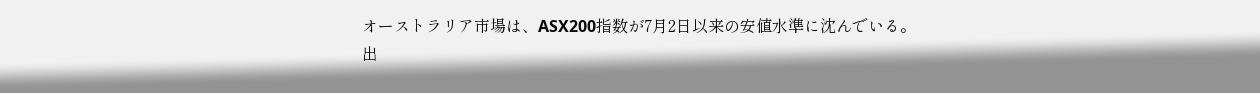オーストラリア市場は、ASX200指数が7月2日以来の安値水準に沈んでいる。
出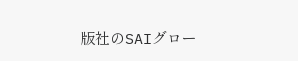版社のSAIグロー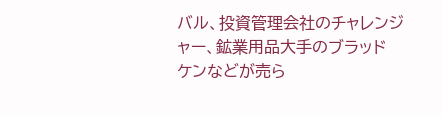バル、投資管理会社のチャレンジャー、鉱業用品大手のブラッド
ケンなどが売ら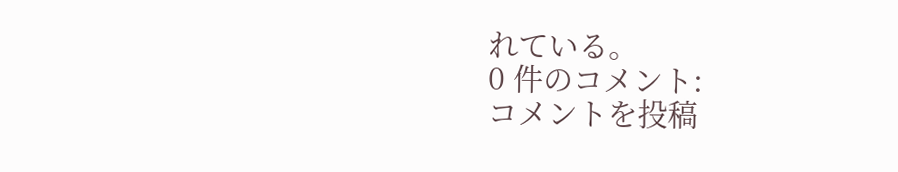れている。
0 件のコメント:
コメントを投稿